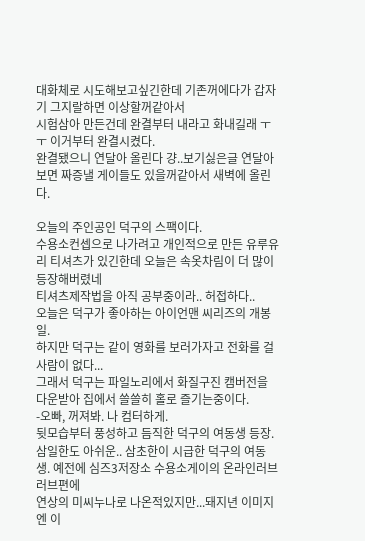대화체로 시도해보고싶긴한데 기존꺼에다가 갑자기 그지랄하면 이상할꺼같아서
시험삼아 만든건데 완결부터 내라고 화내길래 ㅜㅜ 이거부터 완결시켰다.
완결됐으니 연달아 올린다 걍..보기싫은글 연달아보면 짜증낼 게이들도 있을꺼같아서 새벽에 올린다.

오늘의 주인공인 덕구의 스팩이다.
수용소컨셉으로 나가려고 개인적으로 만든 유루유리 티셔츠가 있긴한데 오늘은 속옷차림이 더 많이 등장해버렸네
티셔츠제작법을 아직 공부중이라.. 허접하다..
오늘은 덕구가 좋아하는 아이언맨 씨리즈의 개봉일.
하지만 덕구는 같이 영화를 보러가자고 전화를 걸 사람이 없다...
그래서 덕구는 파일노리에서 화질구진 캠버전을 다운받아 집에서 쓸쓸히 홀로 즐기는중이다.
-오빠, 꺼져봐. 나 컴터하게.
뒷모습부터 풍성하고 듬직한 덕구의 여동생 등장.
삼일한도 아쉬운.. 삼초한이 시급한 덕구의 여동생. 예전에 심즈3저장소 수용소게이의 온라인러브러브편에
연상의 미씨누나로 나온적있지만...돼지년 이미지엔 이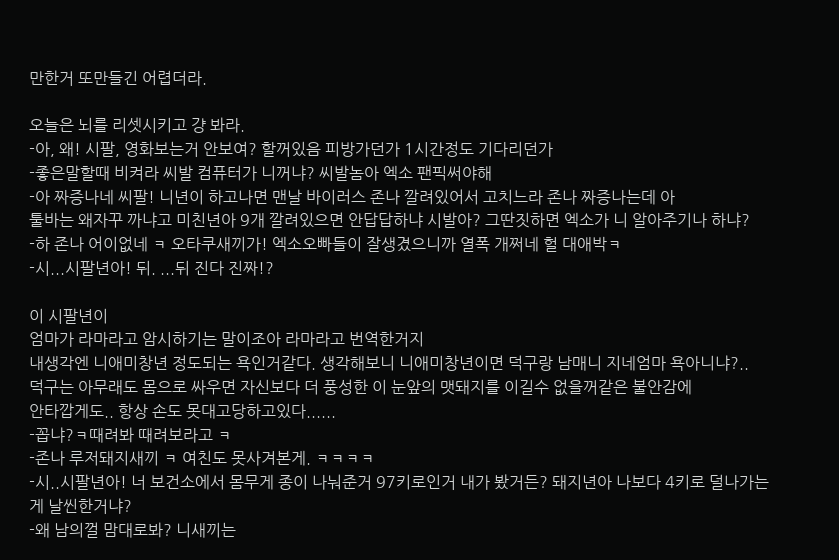만한거 또만들긴 어렵더라.

오늘은 뇌를 리셋시키고 걍 봐라.
-아, 왜! 시팔, 영화보는거 안보여? 할꺼있음 피방가던가 1시간정도 기다리던가
-좋은말할때 비켜라 씨발 컴퓨터가 니꺼냐? 씨발놈아 엑소 팬픽써야해
-아 짜증나네 씨팔! 니년이 하고나면 맨날 바이러스 존나 깔려있어서 고치느라 존나 짜증나는데 아
툴바는 왜자꾸 까냐고 미친년아 9개 깔려있으면 안답답하냐 시발아? 그딴짓하면 엑소가 니 알아주기나 하냐?
-하 존나 어이없네 ㅋ 오타쿠새끼가! 엑소오빠들이 잘생겼으니까 열폭 개쩌네 헐 대애박ㅋ
-시...시팔년아! 뒤. ...뒤 진다 진짜!?

이 시팔년이
엄마가 라마라고 암시하기는 말이조아 라마라고 번역한거지
내생각엔 니애미창년 정도되는 욕인거같다. 생각해보니 니애미창년이면 덕구랑 남매니 지네엄마 욕아니냐?..
덕구는 아무래도 몸으로 싸우면 자신보다 더 풍성한 이 눈앞의 맷돼지를 이길수 없을꺼같은 불안감에
안타깝게도.. 항상 손도 못대고당하고있다......
-꼽냐?ㅋ때려봐 때려보라고 ㅋ
-존나 루저돼지새끼 ㅋ 여친도 못사겨본게. ㅋㅋㅋㅋ
-시..시팔년아! 너 보건소에서 몸무게 종이 나눠준거 97키로인거 내가 봤거든? 돼지년아 나보다 4키로 덜나가는게 날씬한거냐?
-왜 남의껄 맘대로봐? 니새끼는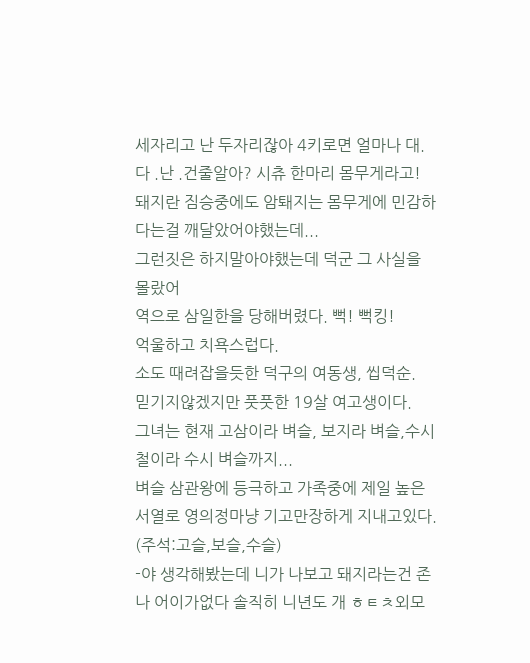세자리고 난 두자리잖아 4키로면 얼마나 대. 다 .난 .건줄알아? 시츄 한마리 몸무게라고!
돼지란 짐승중에도 암퇘지는 몸무게에 민감하다는걸 깨달았어야했는데...
그런짓은 하지말아야했는데 덕군 그 사실을 몰랐어
역으로 삼일한을 당해버렸다. 뻑! 뻑킹!
억울하고 치욕스럽다.
소도 때려잡을듯한 덕구의 여동생, 씹덕순.
믿기지않겠지만 풋풋한 19살 여고생이다.
그녀는 현재 고삼이라 벼슬, 보지라 벼슬,수시철이라 수시 벼슬까지...
벼슬 삼관왕에 등극하고 가족중에 제일 높은 서열로 영의정마냥 기고만장하게 지내고있다.
(주석:고슬,보슬,수슬)
-야 생각해봤는데 니가 나보고 돼지라는건 존나 어이가없다 솔직히 니년도 개 ㅎㅌㅊ외모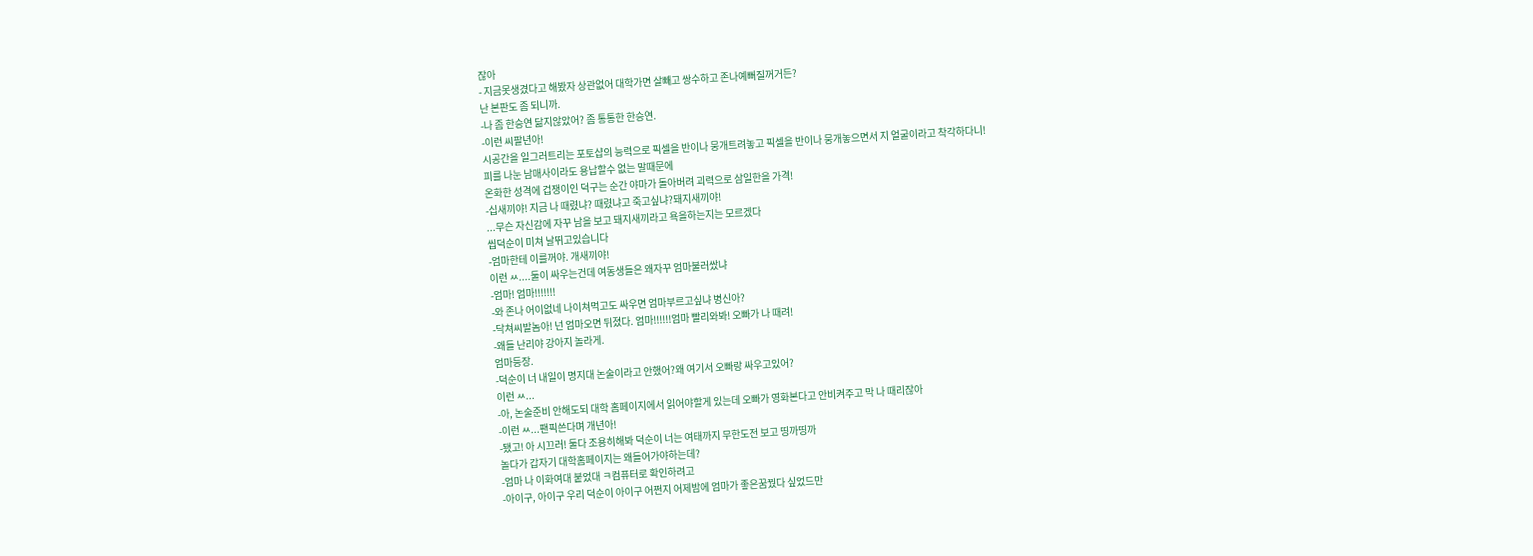잖아
- 지금못생겼다고 해봤자 상관없어 대학가면 살빼고 쌍수하고 존나예뻐질꺼거든?
난 본판도 좀 되니까.
-나 좀 한승연 닮지않았어? 좀 통통한 한승연.
-이런 씨팔년아!
시공간을 일그러트리는 포토샵의 능력으로 픽셀을 반이나 뭉개트려놓고 픽셀을 반이나 뭉개놓으면서 지 얼굴이라고 착각하다니!
피를 나눈 남매사이라도 용납할수 없는 말때문에
온화한 성격에 겁쟁이인 덕구는 순간 야마가 돌아버려 괴력으로 삼일한을 가격!
-십새끼야! 지금 나 때렸냐? 때렸냐고 죽고싶냐?돼지새끼야!
...무슨 자신감에 자꾸 남을 보고 돼지새끼라고 욕을하는지는 모르겠다
씹덕순이 미쳐 날뛰고있습니다
-엄마한테 이를꺼야. 개새끼야!
이런 ㅆ....둘이 싸우는건데 여동생들은 왜자꾸 엄마불러쌌냐
-엄마! 엄마!!!!!!!
-와 존나 어이없네 나이쳐먹고도 싸우면 엄마부르고싶냐 병신아?
-닥쳐씨발놈아! 넌 엄마오면 뒤졌다. 엄마!!!!!!엄마 빨리와봐! 오빠가 나 때려!
-왜들 난리야 강아지 놀라게.
엄마등장.
-덕순이 너 내일이 명지대 논술이라고 안했어?왜 여기서 오빠랑 싸우고있어?
이런 ㅆ...
-아, 논술준비 안해도되 대학 홈페이지에서 읽어야할게 있는데 오빠가 영화본다고 안비켜주고 막 나 때리잖아
-이런 ㅆ...팬픽쓴다며 개년아!
-됐고! 아 시끄러! 둘다 조용히해봐 덕순이 너는 여태까지 무한도전 보고 띵까띵까
놀다가 갑자기 대학홈페이지는 왜들어가야하는데?
-엄마 나 이화여대 붙었대 ㅋ컴퓨터로 확인하려고
-아이구, 아이구 우리 덕순이 아이구 어쩐지 어제밤에 엄마가 좋은꿈꿨다 싶었드만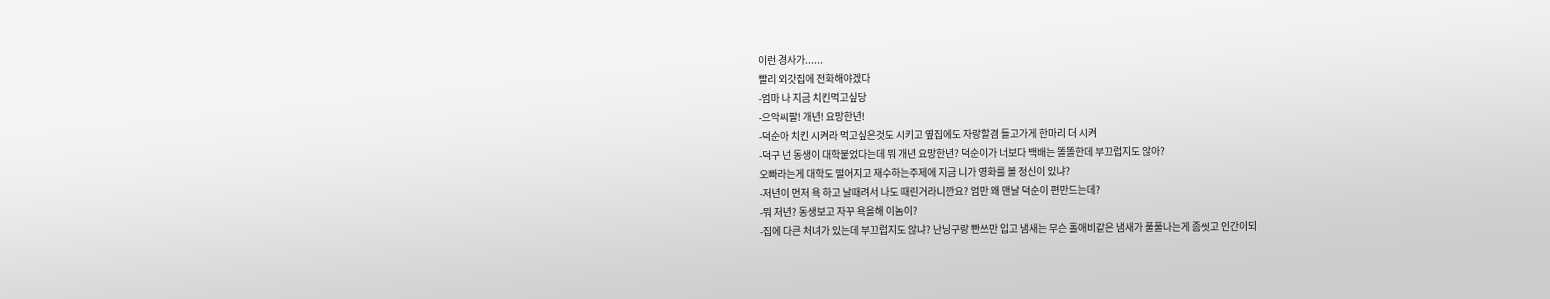이런 경사가......
빨리 외갓집에 전화해야겠다
-엄마 나 지금 치킨먹고싶당
-으악씨팔! 개년! 요망한년!
-덕순아 치킨 시켜라 먹고싶은것도 시키고 옆집에도 자랑할겸 들고가게 한마리 더 시켜
-덕구 넌 동생이 대학붙었다는데 뭐 개년 요망한년? 덕순이가 너보다 백배는 똘똘한데 부끄럽지도 않아?
오빠라는게 대학도 떨어지고 재수하는주제에 지금 니가 영화를 볼 정신이 있냐?
-저년이 먼저 욕 하고 날때려서 나도 때린거라니깐요? 엄만 왜 맨날 덕순이 편만드는데?
-뭐 저년? 동생보고 자꾸 욕을해 이놈이?
-집에 다큰 처녀가 있는데 부끄럽지도 않냐? 난닝구랑 빤쓰만 입고 냄새는 무슨 홀애비같은 냄새가 풀풀나는게 좀씻고 인간이되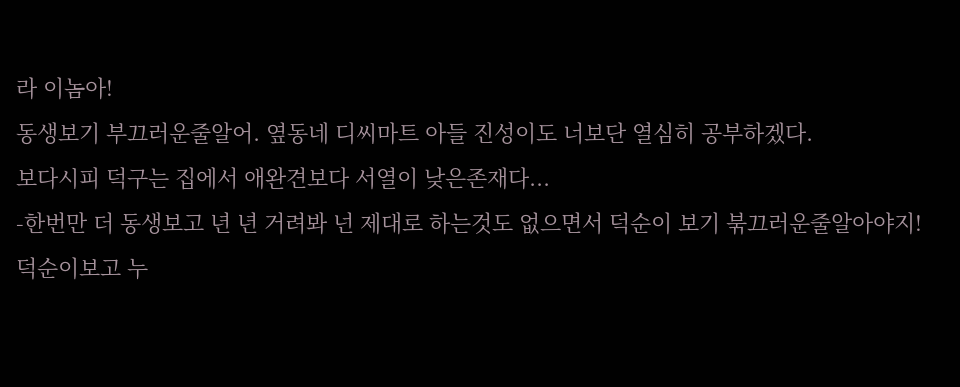라 이놈아!
동생보기 부끄러운줄알어. 옆동네 디씨마트 아들 진성이도 너보단 열심히 공부하겠다.
보다시피 덕구는 집에서 애완견보다 서열이 낮은존재다...
-한번만 더 동생보고 년 년 거려봐 넌 제대로 하는것도 없으면서 덕순이 보기 붂끄러운줄알아야지!
덕순이보고 누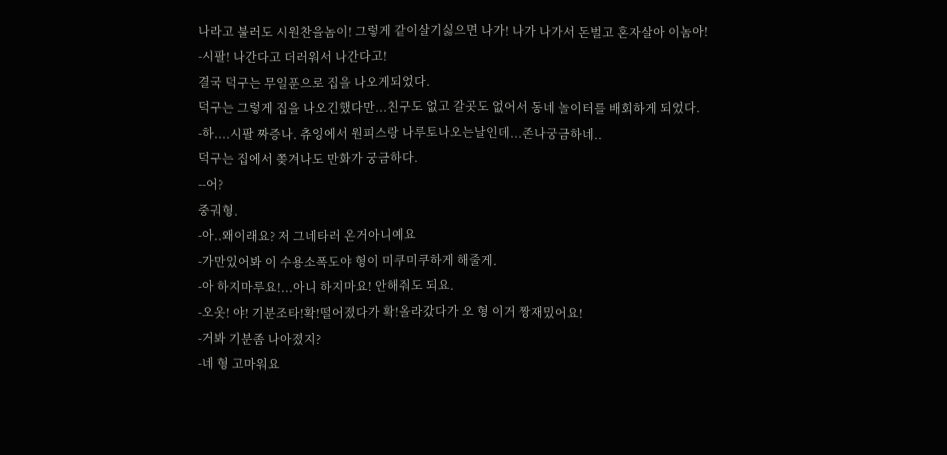나라고 불러도 시원찬을놈이! 그렇게 같이살기싫으면 나가! 나가 나가서 돈벌고 혼자살아 이놈아!
-시팔! 나간다고 더러워서 나간다고!
결국 덕구는 무일푼으로 집을 나오게되었다.
덕구는 그렇게 집을 나오긴했다만...친구도 없고 갈곳도 없어서 동네 놀이터를 배회하게 되었다.
-하....시팔 짜증나. 츄잉에서 원피스랑 나루토나오는날인데...존나궁금하네..
덕구는 집에서 쫒겨나도 만화가 궁금하다.
--어?
중궈형.
-아..왜이래요? 저 그네타러 온거아니예요
-가만있어봐 이 수용소폭도야 형이 미쿠미쿠하게 해줄게.
-아 하지마루요!...아니 하지마요! 안해줘도 되요.
-오옷! 야! 기분조타!확!떨어졌다가 확!올라갔다가 오 형 이거 짱재밌어요!
-거봐 기분좀 나아졌지?
-네 형 고마워요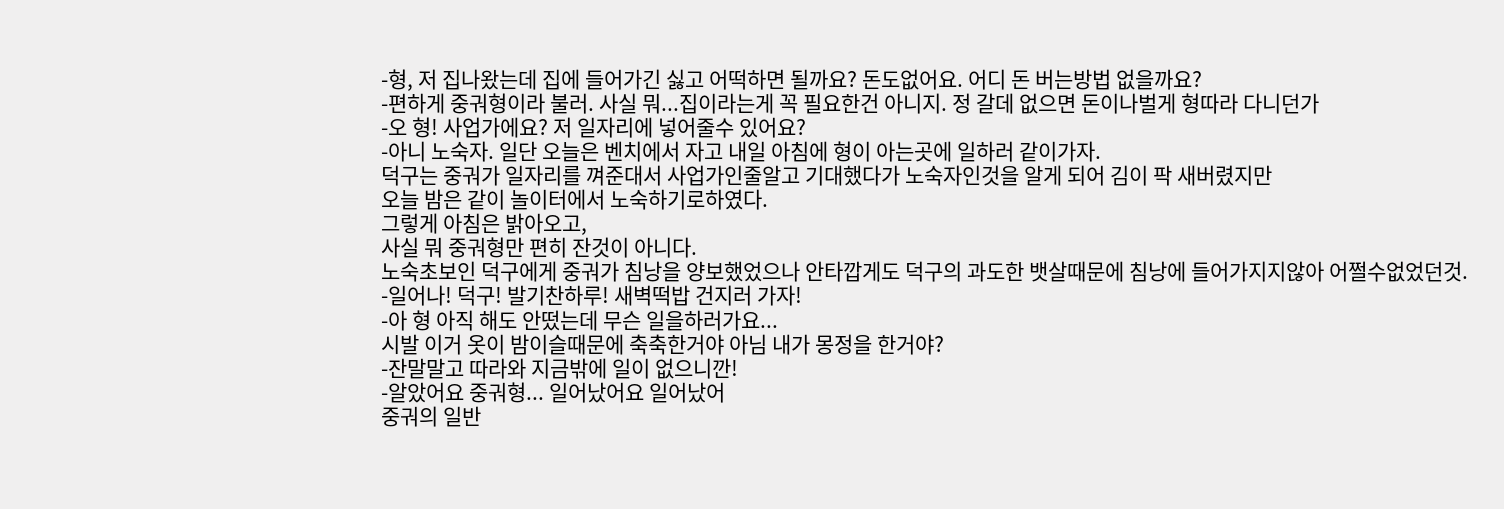-형, 저 집나왔는데 집에 들어가긴 싫고 어떡하면 될까요? 돈도없어요. 어디 돈 버는방법 없을까요?
-편하게 중궈형이라 불러. 사실 뭐...집이라는게 꼭 필요한건 아니지. 정 갈데 없으면 돈이나벌게 형따라 다니던가
-오 형! 사업가에요? 저 일자리에 넣어줄수 있어요?
-아니 노숙자. 일단 오늘은 벤치에서 자고 내일 아침에 형이 아는곳에 일하러 같이가자.
덕구는 중궈가 일자리를 껴준대서 사업가인줄알고 기대했다가 노숙자인것을 알게 되어 김이 팍 새버렸지만
오늘 밤은 같이 놀이터에서 노숙하기로하였다.
그렇게 아침은 밝아오고,
사실 뭐 중궈형만 편히 잔것이 아니다.
노숙초보인 덕구에게 중궈가 침낭을 양보했었으나 안타깝게도 덕구의 과도한 뱃살때문에 침낭에 들어가지지않아 어쩔수없었던것.
-일어나! 덕구! 발기찬하루! 새벽떡밥 건지러 가자!
-아 형 아직 해도 안떴는데 무슨 일을하러가요...
시발 이거 옷이 밤이슬때문에 축축한거야 아님 내가 몽정을 한거야?
-잔말말고 따라와 지금밖에 일이 없으니깐!
-알았어요 중궈형... 일어났어요 일어났어
중궈의 일반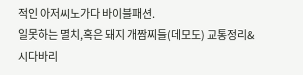적인 아저씨노가다 바이블패션.
일못하는 멸치,혹은 돼지 개짬찌들(데모도) 교통정리&시다바리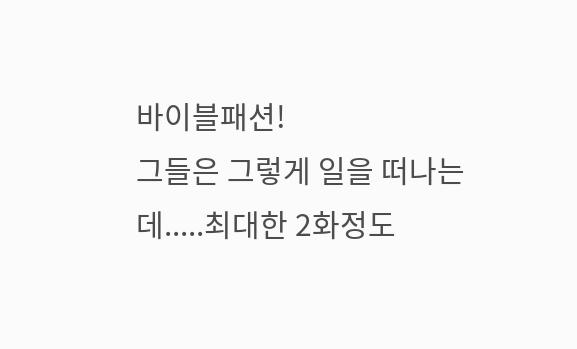바이블패션!
그들은 그렇게 일을 떠나는데.....최대한 2화정도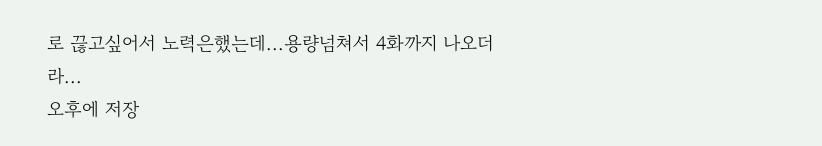로 끊고싶어서 노력은했는데...용량넘쳐서 4화까지 나오더라...
오후에 저장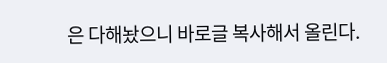은 다해놨으니 바로글 복사해서 올린다.